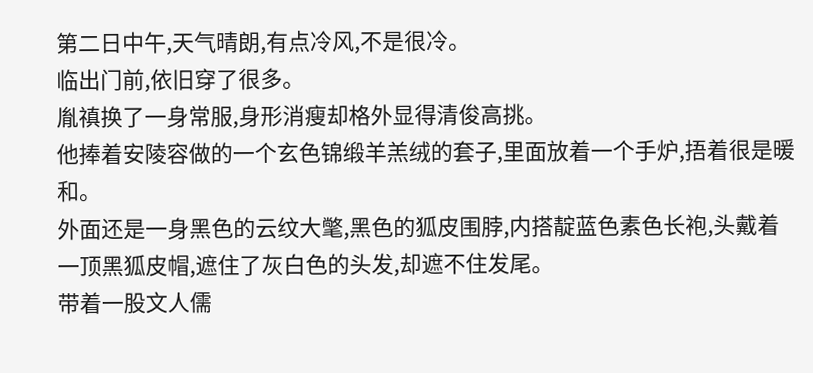第二日中午,天气晴朗,有点冷风,不是很冷。
临出门前,依旧穿了很多。
胤禛换了一身常服,身形消瘦却格外显得清俊高挑。
他捧着安陵容做的一个玄色锦缎羊羔绒的套子,里面放着一个手炉,捂着很是暖和。
外面还是一身黑色的云纹大氅,黑色的狐皮围脖,内搭靛蓝色素色长袍,头戴着一顶黑狐皮帽,遮住了灰白色的头发,却遮不住发尾。
带着一股文人儒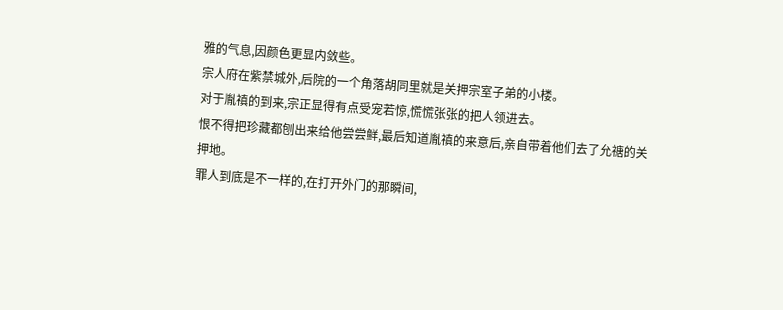雅的气息,因颜色更显内敛些。
宗人府在紫禁城外,后院的一个角落胡同里就是关押宗室子弟的小楼。
对于胤禛的到来,宗正显得有点受宠若惊,慌慌张张的把人领进去。
恨不得把珍藏都刨出来给他尝尝鲜,最后知道胤禛的来意后,亲自带着他们去了允禟的关押地。
罪人到底是不一样的,在打开外门的那瞬间,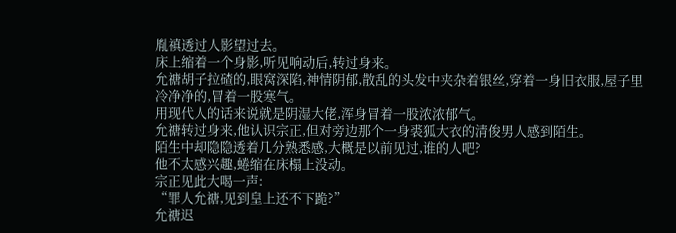胤禛透过人影望过去。
床上缩着一个身影,听见响动后,转过身来。
允禟胡子拉碴的,眼窝深陷,神情阴郁,散乱的头发中夹杂着银丝,穿着一身旧衣服,屋子里冷净净的,冒着一股寒气。
用现代人的话来说就是阴湿大佬,浑身冒着一股浓浓郁气。
允禟转过身来,他认识宗正,但对旁边那个一身裘狐大衣的清俊男人感到陌生。
陌生中却隐隐透着几分熟悉感,大概是以前见过,谁的人吧?
他不太感兴趣,蜷缩在床榻上没动。
宗正见此大喝一声:
“罪人允禟,见到皇上还不下跪?”
允禟迟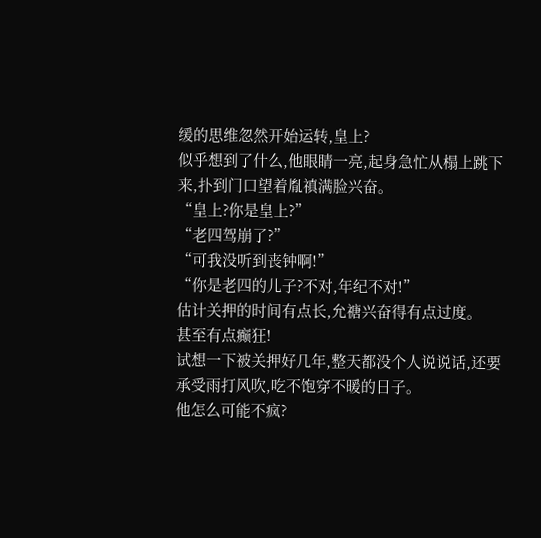缓的思维忽然开始运转,皇上?
似乎想到了什么,他眼睛一亮,起身急忙从榻上跳下来,扑到门口望着胤禛满脸兴奋。
“皇上?你是皇上?”
“老四驾崩了?”
“可我没听到丧钟啊!”
“你是老四的儿子?不对,年纪不对!”
估计关押的时间有点长,允禟兴奋得有点过度。
甚至有点癫狂!
试想一下被关押好几年,整天都没个人说说话,还要承受雨打风吹,吃不饱穿不暖的日子。
他怎么可能不疯?